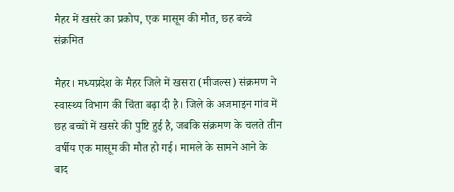मैहर में खसरे का प्रकोप, एक मासूम की मौत, छह बच्चे संक्रमित

मैहर। मध्यप्रदेश के मैहर जिले में खसरा (मीजल्स) संक्रमण ने स्वास्थ्य विभाग की चिंता बढ़ा दी है। जिले के अजमाइन गांव में छह बच्चों में खसरे की पुष्टि हुई है, जबकि संक्रमण के चलते तीन वर्षीय एक मासूम की मौत हो गई। मामले के सामने आने के बाद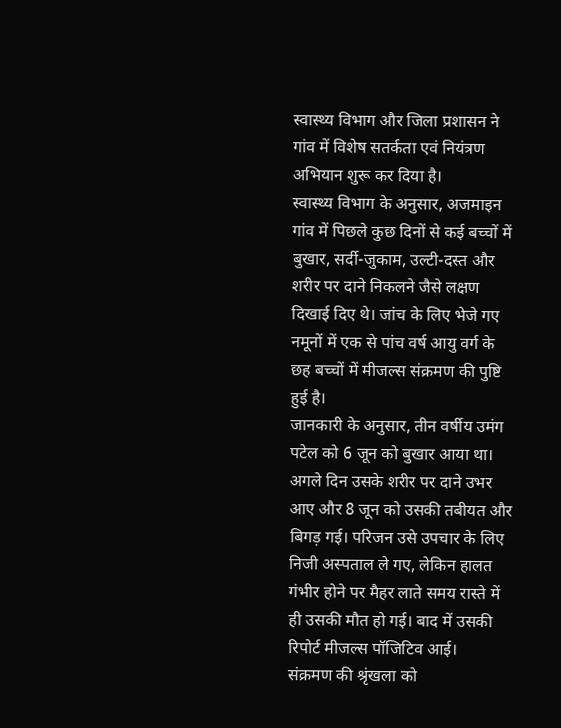स्वास्थ्य विभाग और जिला प्रशासन ने गांव में विशेष सतर्कता एवं नियंत्रण अभियान शुरू कर दिया है।
स्वास्थ्य विभाग के अनुसार, अजमाइन गांव में पिछले कुछ दिनों से कई बच्चों में बुखार, सर्दी-जुकाम, उल्टी-दस्त और शरीर पर दाने निकलने जैसे लक्षण दिखाई दिए थे। जांच के लिए भेजे गए नमूनों में एक से पांच वर्ष आयु वर्ग के छह बच्चों में मीजल्स संक्रमण की पुष्टि हुई है।
जानकारी के अनुसार, तीन वर्षीय उमंग पटेल को 6 जून को बुखार आया था। अगले दिन उसके शरीर पर दाने उभर आए और 8 जून को उसकी तबीयत और बिगड़ गई। परिजन उसे उपचार के लिए निजी अस्पताल ले गए, लेकिन हालत गंभीर होने पर मैहर लाते समय रास्ते में ही उसकी मौत हो गई। बाद में उसकी रिपोर्ट मीजल्स पॉजिटिव आई।
संक्रमण की श्रृंखला को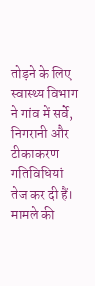तोड़ने के लिए स्वास्थ्य विभाग ने गांव में सर्वे, निगरानी और टीकाकरण गतिविधियां तेज कर दी हैं। मामले की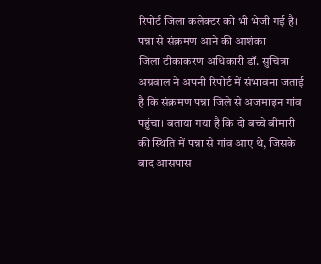रिपोर्ट जिला कलेक्टर को भी भेजी गई है।
पन्ना से संक्रमण आने की आशंका
जिला टीकाकरण अधिकारी डॉ. सुचित्रा अग्रवाल ने अपनी रिपोर्ट में संभावना जताई है कि संक्रमण पन्ना जिले से अजमाइन गांव पहुंचा। बताया गया है कि दो बच्चे बीमारी की स्थिति में पन्ना से गांव आए थे, जिसके बाद आसपास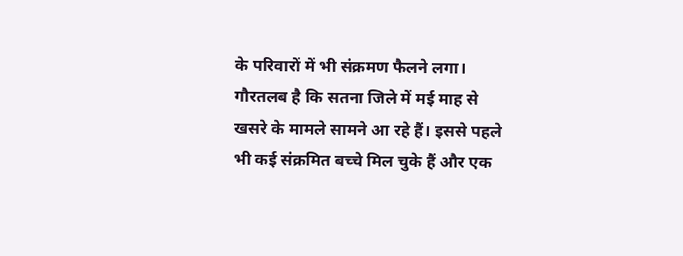के परिवारों में भी संक्रमण फैलने लगा।
गौरतलब है कि सतना जिले में मई माह से खसरे के मामले सामने आ रहे हैं। इससे पहले भी कई संक्रमित बच्चे मिल चुके हैं और एक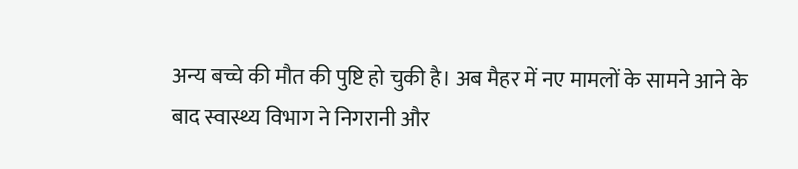अन्य बच्चे की मौत की पुष्टि हो चुकी है। अब मैहर में नए मामलों के सामने आने के बाद स्वास्थ्य विभाग ने निगरानी और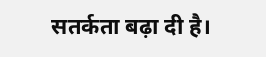सतर्कता बढ़ा दी है।